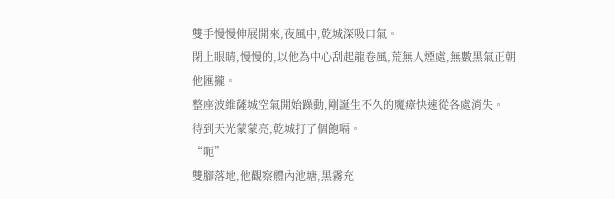雙手慢慢伸展開來,夜風中,乾城深吸口氣。
閉上眼睛,慢慢的,以他為中心刮起龍卷風,荒無人煙處,無數黑氣正朝他匯攏。
整座波維薩城空氣開始躁動,剛誕生不久的魔瘴快速從各處消失。
待到天光蒙蒙亮,乾城打了個飽嗝。
“呃”
雙腳落地,他觀察體內池塘,黑霧充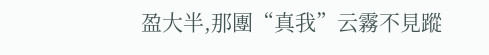盈大半,那團“真我”云霧不見蹤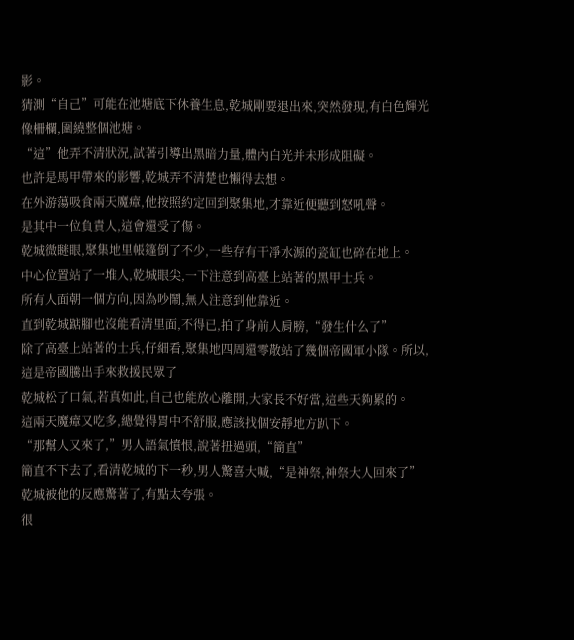影。
猜測“自己”可能在池塘底下休養生息,乾城剛要退出來,突然發現,有白色輝光像柵欄,圍繞整個池塘。
“這”他弄不清狀況,試著引導出黑暗力量,體內白光并未形成阻礙。
也許是馬甲帶來的影響,乾城弄不清楚也懶得去想。
在外游蕩吸食兩天魔瘴,他按照約定回到聚集地,才靠近便聽到怒吼聲。
是其中一位負責人,這會還受了傷。
乾城微瞇眼,聚集地里帳篷倒了不少,一些存有干凈水源的瓷缸也碎在地上。
中心位置站了一堆人,乾城眼尖,一下注意到高臺上站著的黑甲士兵。
所有人面朝一個方向,因為吵鬧,無人注意到他靠近。
直到乾城踮腳也沒能看清里面,不得已,拍了身前人肩膀,“發生什么了”
除了高臺上站著的士兵,仔細看,聚集地四周還零散站了幾個帝國軍小隊。所以,這是帝國騰出手來救援民眾了
乾城松了口氣,若真如此,自己也能放心離開,大家長不好當,這些天夠累的。
這兩天魔瘴又吃多,總覺得胃中不舒服,應該找個安靜地方趴下。
“那幫人又來了,”男人語氣憤恨,說著扭過頭,“簡直”
簡直不下去了,看清乾城的下一秒,男人驚喜大喊,“是神祭,神祭大人回來了”
乾城被他的反應驚著了,有點太夸張。
很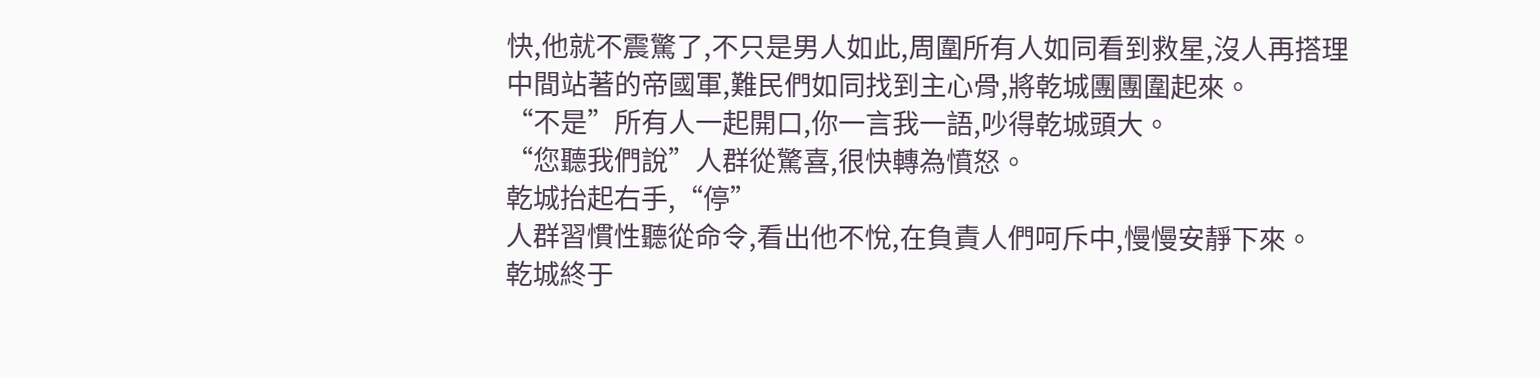快,他就不震驚了,不只是男人如此,周圍所有人如同看到救星,沒人再搭理中間站著的帝國軍,難民們如同找到主心骨,將乾城團團圍起來。
“不是”所有人一起開口,你一言我一語,吵得乾城頭大。
“您聽我們說”人群從驚喜,很快轉為憤怒。
乾城抬起右手,“停”
人群習慣性聽從命令,看出他不悅,在負責人們呵斥中,慢慢安靜下來。
乾城終于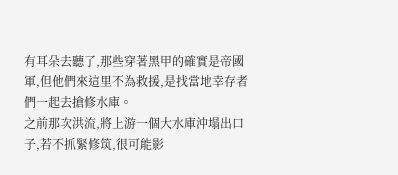有耳朵去聽了,那些穿著黑甲的確實是帝國軍,但他們來這里不為救援,是找當地幸存者們一起去搶修水庫。
之前那次洪流,將上游一個大水庫沖塌出口子,若不抓緊修筑,很可能影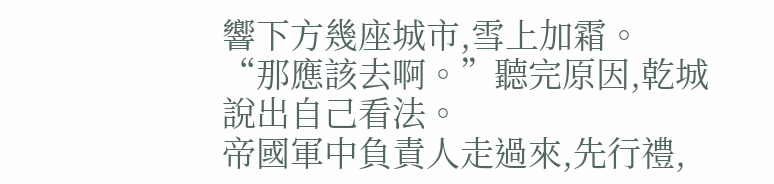響下方幾座城市,雪上加霜。
“那應該去啊。”聽完原因,乾城說出自己看法。
帝國軍中負責人走過來,先行禮,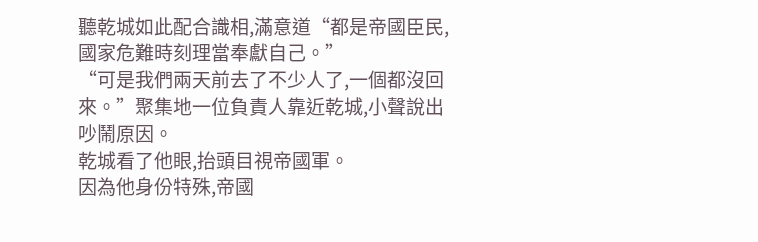聽乾城如此配合識相,滿意道“都是帝國臣民,國家危難時刻理當奉獻自己。”
“可是我們兩天前去了不少人了,一個都沒回來。”聚集地一位負責人靠近乾城,小聲說出吵鬧原因。
乾城看了他眼,抬頭目視帝國軍。
因為他身份特殊,帝國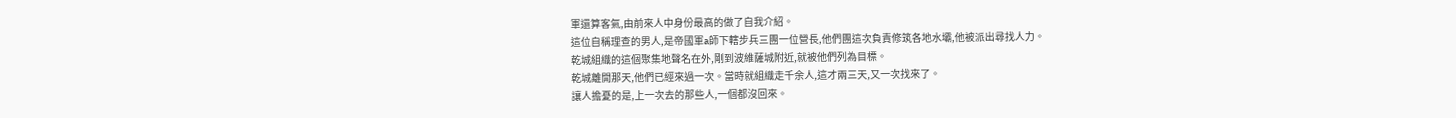軍還算客氣,由前來人中身份最高的做了自我介紹。
這位自稱理查的男人,是帝國軍a師下轄步兵三團一位營長,他們團這次負責修筑各地水壩,他被派出尋找人力。
乾城組織的這個聚集地聲名在外,剛到波維薩城附近,就被他們列為目標。
乾城離開那天,他們已經來過一次。當時就組織走千余人,這才兩三天,又一次找來了。
讓人擔憂的是,上一次去的那些人,一個都沒回來。